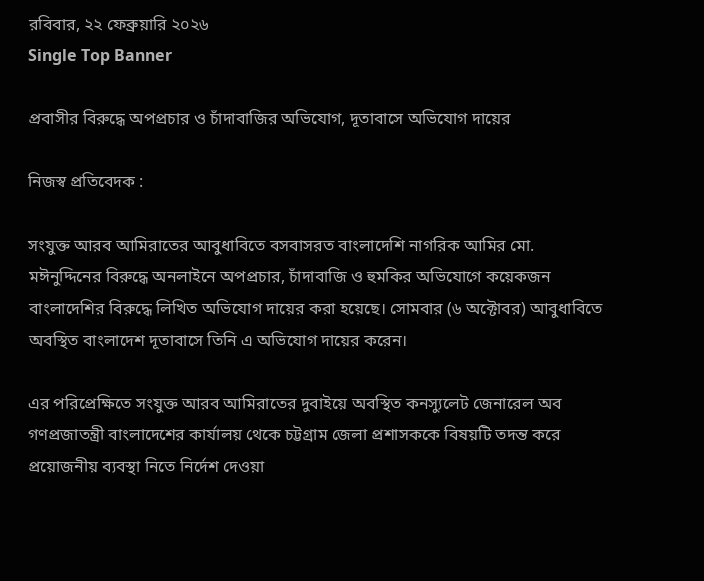রবিবার, ২২ ফেব্রুয়ারি ২০২৬
Single Top Banner

প্রবাসীর বিরুদ্ধে অপপ্রচার ও চাঁদাবাজির অভিযোগ, দূতাবাসে অভিযোগ দায়ের

নিজস্ব প্রতিবেদক :

সংযুক্ত আরব আমিরাতের আবুধাবিতে বসবাসরত বাংলাদেশি নাগরিক আমির মো. মঈনুদ্দিনের বিরুদ্ধে অনলাইনে অপপ্রচার, চাঁদাবাজি ও হুমকির অভিযোগে কয়েকজন বাংলাদেশির বিরুদ্ধে লিখিত অভিযোগ দায়ের করা হয়েছে। সোমবার (৬ অক্টোবর) আবুধাবিতে অবস্থিত বাংলাদেশ দূতাবাসে তিনি এ অভিযোগ দায়ের করেন।

এর পরিপ্রেক্ষিতে সংযুক্ত আরব আমিরাতের দুবাইয়ে অবস্থিত কনস্যুলেট জেনারেল অব গণপ্রজাতন্ত্রী বাংলাদেশের কার্যালয় থেকে চট্টগ্রাম জেলা প্রশাসককে বিষয়টি তদন্ত করে প্রয়োজনীয় ব্যবস্থা নিতে নির্দেশ দেওয়া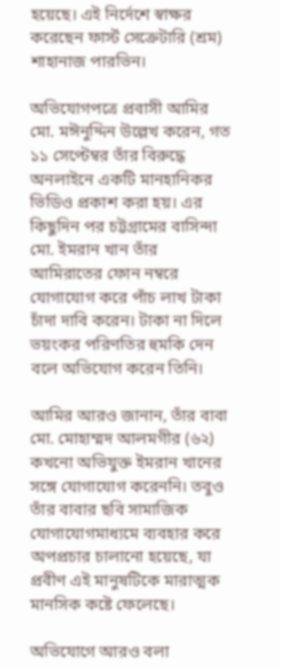হয়েছে। এই নির্দেশে স্বাক্ষর করেছেন ফার্স্ট সেক্রেটারি (শ্রম) শাহানাজ পারভিন।

অভিযোগপত্রে প্রবাসী আমির মো. মঈনুদ্দিন উল্লেখ করেন, গত ১১ সেপ্টেম্বর তাঁর বিরুদ্ধে অনলাইনে একটি মানহানিকর ভিডিও প্রকাশ করা হয়। এর কিছুদিন পর চট্টগ্রামের বাসিন্দা মো. ইমরান খান তাঁর আমিরাতের ফোন নম্বরে যোগাযোগ করে পাঁচ লাখ টাকা চাঁদা দাবি করেন। টাকা না দিলে ভয়ংকর পরিণতির হুমকি দেন বলে অভিযোগ করেন তিনি।

আমির আরও জানান, তাঁর বাবা মো. মোহাম্মদ আলমগীর (৬২) কখনো অভিযুক্ত ইমরান খানের সঙ্গে যোগাযোগ করেননি। তবুও তাঁর বাবার ছবি সামাজিক যোগাযোগমাধ্যমে ব্যবহার করে অপপ্রচার চালানো হয়েছে, যা প্রবীণ এই মানুষটিকে মারাত্মক মানসিক কষ্টে ফেলেছে।

অভিযোগে আরও বলা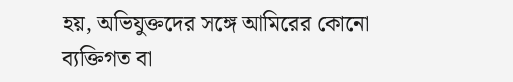হয়, অভিযুক্তদের সঙ্গে আমিরের কোনো ব্যক্তিগত বা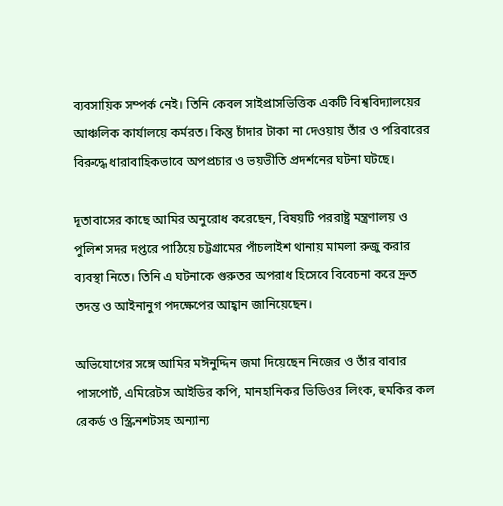ব্যবসায়িক সম্পর্ক নেই। তিনি কেবল সাইপ্রাসভিত্তিক একটি বিশ্ববিদ্যালয়ের আঞ্চলিক কার্যালয়ে কর্মরত। কিন্তু চাঁদার টাকা না দেওয়ায় তাঁর ও পরিবারের বিরুদ্ধে ধারাবাহিকভাবে অপপ্রচার ও ভয়ভীতি প্রদর্শনের ঘটনা ঘটছে।

দূতাবাসের কাছে আমির অনুরোধ করেছেন, বিষয়টি পররাষ্ট্র মন্ত্রণালয় ও পুলিশ সদর দপ্তরে পাঠিয়ে চট্টগ্রামের পাঁচলাইশ থানায় মামলা রুজু করার ব্যবস্থা নিতে। তিনি এ ঘটনাকে গুরুতর অপরাধ হিসেবে বিবেচনা করে দ্রুত তদন্ত ও আইনানুগ পদক্ষেপের আহ্বান জানিয়েছেন।

অভিযোগের সঙ্গে আমির মঈনুদ্দিন জমা দিয়েছেন নিজের ও তাঁর বাবার পাসপোর্ট, এমিরেটস আইডির কপি, মানহানিকর ভিডিওর লিংক, হুমকির কল রেকর্ড ও স্ক্রিনশটসহ অন্যান্য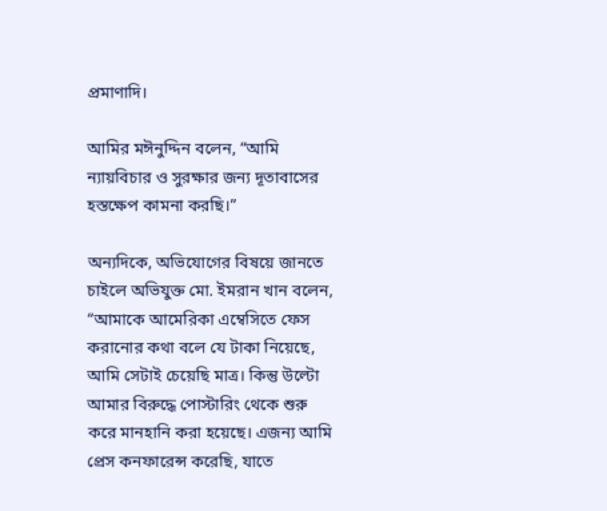প্রমাণাদি।

আমির মঈনুদ্দিন বলেন, “আমি ন্যায়বিচার ও সুরক্ষার জন্য দূতাবাসের হস্তক্ষেপ কামনা করছি।”

অন্যদিকে, অভিযোগের বিষয়ে জানতে চাইলে অভিযুক্ত মো. ইমরান খান বলেন, “আমাকে আমেরিকা এম্বেসিতে ফেস করানোর কথা বলে যে টাকা নিয়েছে, আমি সেটাই চেয়েছি মাত্র। কিন্তু উল্টো আমার বিরুদ্ধে পোস্টারিং থেকে শুরু করে মানহানি করা হয়েছে। এজন্য আমি প্রেস কনফারেন্স করেছি, যাতে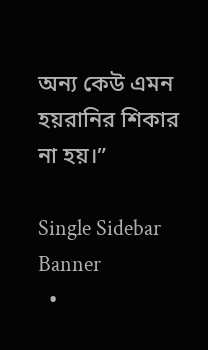অন্য কেউ এমন হয়রানির শিকার না হয়।”

Single Sidebar Banner
  •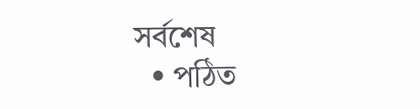সর্বশেষ
  • পঠিত